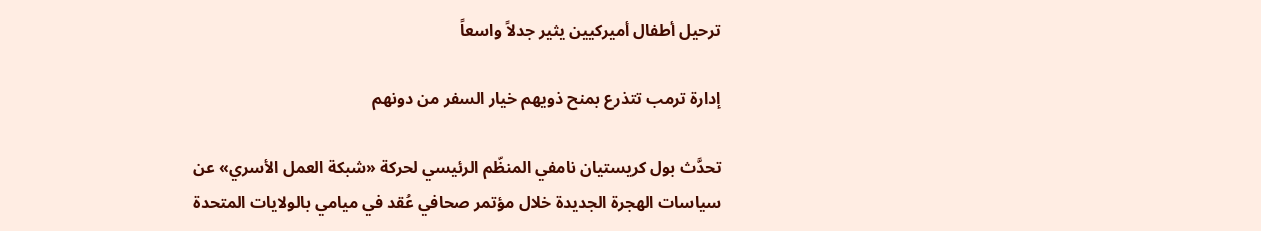ترحيل أطفال أميركيين يثير جدلاً واسعاً

إدارة ترمب تتذرع بمنح ذويهم خيار السفر من دونهم

تحدَّث بول كريستيان نامفي المنظّم الرئيسي لحركة «شبكة العمل الأسري» عن سياسات الهجرة الجديدة خلال مؤتمر صحافي عُقد في ميامي بالولايات المتحدة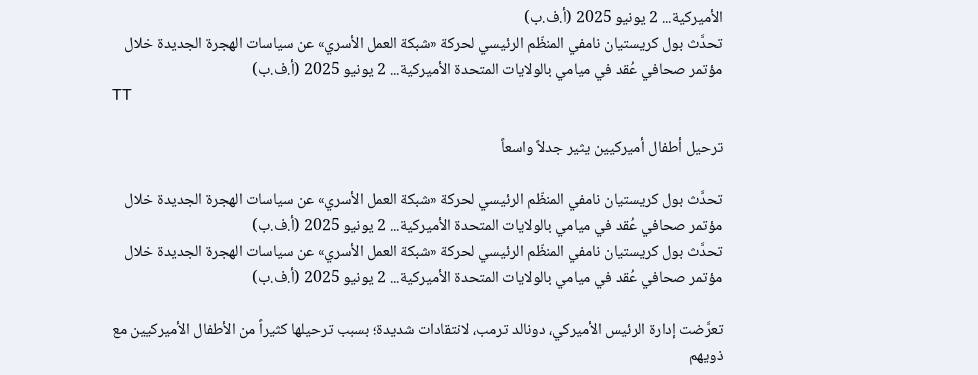الأميركية... 2 يونيو 2025 (أ.ف.ب)
تحدَّث بول كريستيان نامفي المنظّم الرئيسي لحركة «شبكة العمل الأسري» عن سياسات الهجرة الجديدة خلال مؤتمر صحافي عُقد في ميامي بالولايات المتحدة الأميركية... 2 يونيو 2025 (أ.ف.ب)
TT

ترحيل أطفال أميركيين يثير جدلاً واسعاً

تحدَّث بول كريستيان نامفي المنظّم الرئيسي لحركة «شبكة العمل الأسري» عن سياسات الهجرة الجديدة خلال مؤتمر صحافي عُقد في ميامي بالولايات المتحدة الأميركية... 2 يونيو 2025 (أ.ف.ب)
تحدَّث بول كريستيان نامفي المنظّم الرئيسي لحركة «شبكة العمل الأسري» عن سياسات الهجرة الجديدة خلال مؤتمر صحافي عُقد في ميامي بالولايات المتحدة الأميركية... 2 يونيو 2025 (أ.ف.ب)

تعرَّضت إدارة الرئيس الأميركي، دونالد ترمب، لانتقادات شديدة؛ بسبب ترحيلها كثيراً من الأطفال الأميركيين مع ذويهم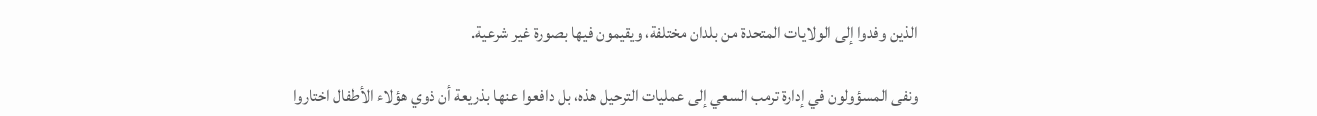الذين وفدوا إلى الولايات المتحدة من بلدان مختلفة، ويقيمون فيها بصورة غير شرعية.

ونفى المسؤولون في إدارة ترمب السعي إلى عمليات الترحيل هذه، بل دافعوا عنها بذريعة أن ذوي هؤلاء الأطفال اختاروا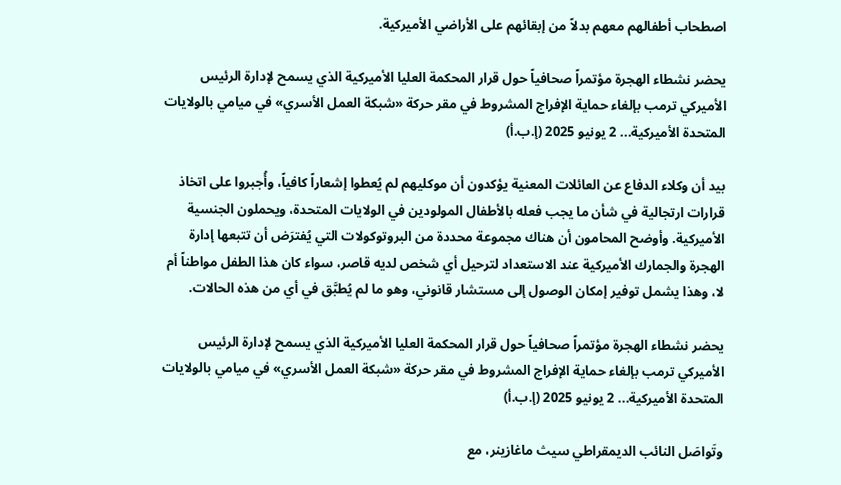اصطحاب أطفالهم معهم بدلاً من إبقائهم على الأراضي الأميركية.

يحضر نشطاء الهجرة مؤتمراً صحافياً حول قرار المحكمة العليا الأميركية الذي يسمح لإدارة الرئيس الأميركي ترمب بإلغاء حماية الإفراج المشروط في مقر حركة «شبكة العمل الأسري» في ميامي بالولايات المتحدة الأميركية... 2 يونيو 2025 (إ.ب.أ)

بيد أن وكلاء الدفاع عن العائلات المعنية يؤكدون أن موكليهم لم يُعطوا إشعاراً كافياً، وأُجبروا على اتخاذ قرارات ارتجالية في شأن ما يجب فعله بالأطفال المولودين في الولايات المتحدة، ويحملون الجنسية الأميركية. وأوضح المحامون أن هناك مجموعة محددة من البروتوكولات التي يُفترَض أن تتبعها إدارة الهجرة والجمارك الأميركية عند الاستعداد لترحيل أي شخص لديه قاصر، سواء كان هذا الطفل مواطناً أم لا، وهذا يشمل توفير إمكان الوصول إلى مستشار قانوني، وهو ما لم يُطبَّق في أي من هذه الحالات.

يحضر نشطاء الهجرة مؤتمراً صحافياً حول قرار المحكمة العليا الأميركية الذي يسمح لإدارة الرئيس الأميركي ترمب بإلغاء حماية الإفراج المشروط في مقر حركة «شبكة العمل الأسري» في ميامي بالولايات المتحدة الأميركية... 2 يونيو 2025 (إ.ب.أ)

وتَواصَل النائب الديمقراطي سيث ماغازينر، مع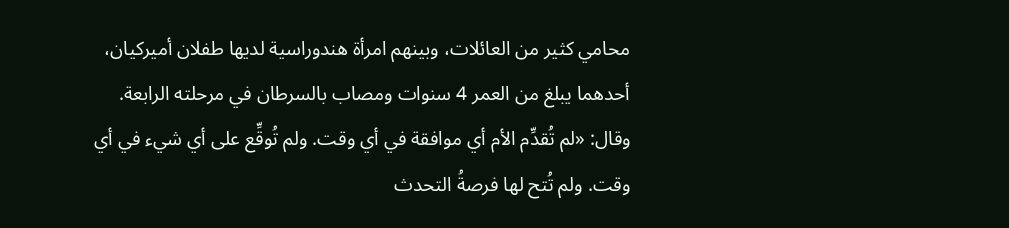محامي كثير من العائلات، وبينهم امرأة هندوراسية لديها طفلان أميركيان، أحدهما يبلغ من العمر 4 سنوات ومصاب بالسرطان في مرحلته الرابعة. وقال: «لم تُقدِّم الأم أي موافقة في أي وقت. ولم تُوقِّع على أي شيء في أي وقت. ولم تُتح لها فرصةُ التحدث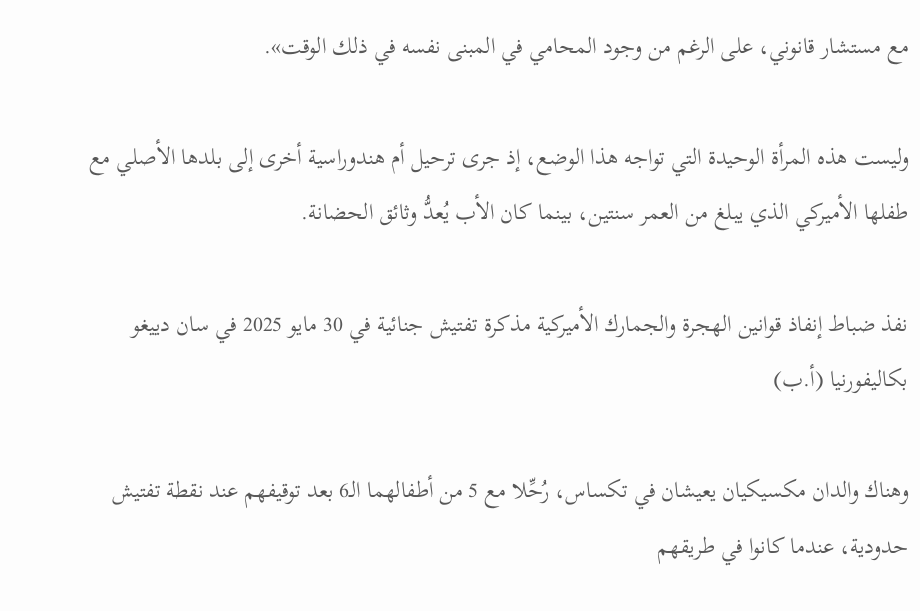مع مستشار قانوني، على الرغم من وجود المحامي في المبنى نفسه في ذلك الوقت».

وليست هذه المرأة الوحيدة التي تواجه هذا الوضع، إذ جرى ترحيل أم هندوراسية أخرى إلى بلدها الأصلي مع طفلها الأميركي الذي يبلغ من العمر سنتين، بينما كان الأب يُعدُّ وثائق الحضانة.

نفذ ضباط إنفاذ قوانين الهجرة والجمارك الأميركية مذكرة تفتيش جنائية في 30 مايو 2025 في سان دييغو بكاليفورنيا (أ.ب)

وهناك والدان مكسيكيان يعيشان في تكساس، رُحِّلا مع 5 من أطفالهما الـ6 بعد توقيفهم عند نقطة تفتيش حدودية، عندما كانوا في طريقهم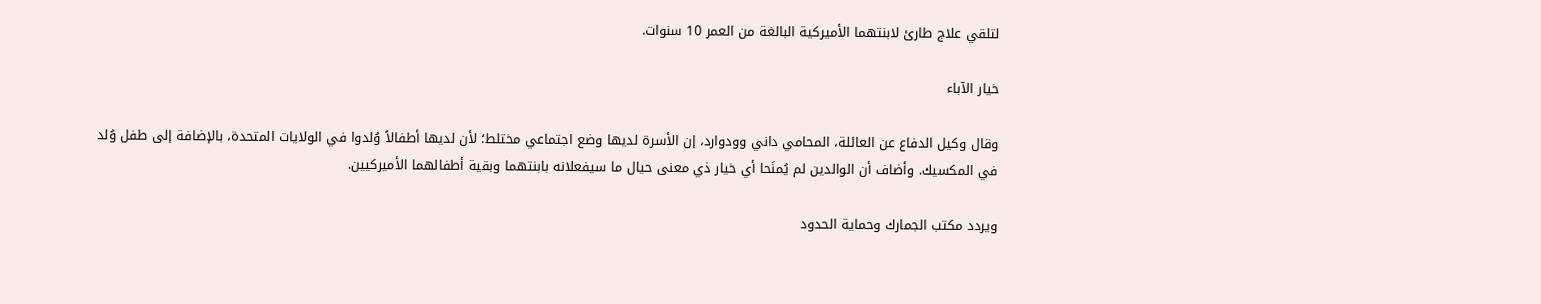لتلقي علاج طارئ لابنتهما الأميركية البالغة من العمر 10 سنوات.

خيار الآباء

وقال وكيل الدفاع عن العائلة، المحامي داني وودوارد، إن الأسرة لديها وضع اجتماعي مختلط؛ لأن لديها أطفالاً وُلدوا في الولايات المتحدة، بالإضافة إلى طفل وُلد في المكسيك. وأضاف أن الوالدين لم يُمنَحا أي خيار ذي معنى حيال ما سيفعلانه بابنتهما وبقية أطفالهما الأميركيين.

ويردد مكتب الجمارك وحماية الحدود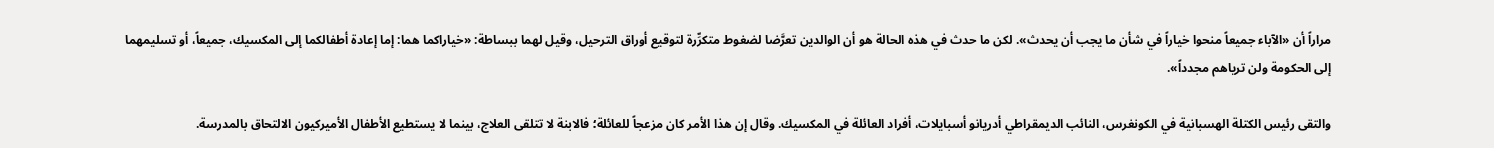مراراً أن «الآباء جميعاً منحوا خياراً في شأن ما يجب أن يحدث». لكن ما حدث في هذه الحالة هو أن الوالدين تعرَّضا لضغوط متكرِّرة لتوقيع أوراق الترحيل، وقيل لهما ببساطة: «خياراكما هما: إما إعادة أطفالكما إلى المكسيك، جميعاً، أو تسليمهما إلى الحكومة ولن ترياهم مجدداً».

والتقى رئيس الكتلة الهسبانية في الكونغرس، النائب الديمقراطي أدريانو أسبايلات، أفراد العائلة في المكسيك. وقال إن هذا الأمر كان مزعجاً للعائلة؛ فالابنة لا تتلقى العلاج، بينما لا يستطيع الأطفال الأميركيون الالتحاق بالمدرسة.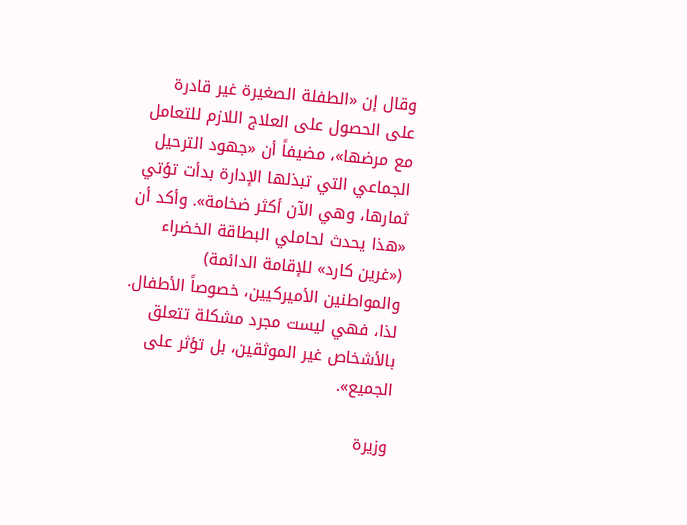وقال إن «الطفلة الصغيرة غير قادرة على الحصول على العلاج اللازم للتعامل مع مرضها»، مضيفاً أن «جهود الترحيل الجماعي التي تبذلها الإدارة بدأت تؤتي ثمارها، وهي الآن أكثر ضخامة». وأكد أن «هذا يحدث لحاملي البطاقة الخضراء («غرين كارد» للإقامة الدائمة) والمواطنين الأميركيين، خصوصاً الأطفال. لذا، فهي ليست مجرد مشكلة تتعلق بالأشخاص غير الموثقين، بل تؤثر على الجميع».

وزيرة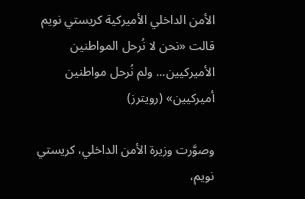الأمن الداخلي الأميركية كريستي نويم قالت «نحن لا نُرحل المواطنين الأميركيين... ولم نُرحل مواطنين أميركيين» (رويترز)

وصوَّرت وزيرة الأمن الداخلي، كريستي نويم،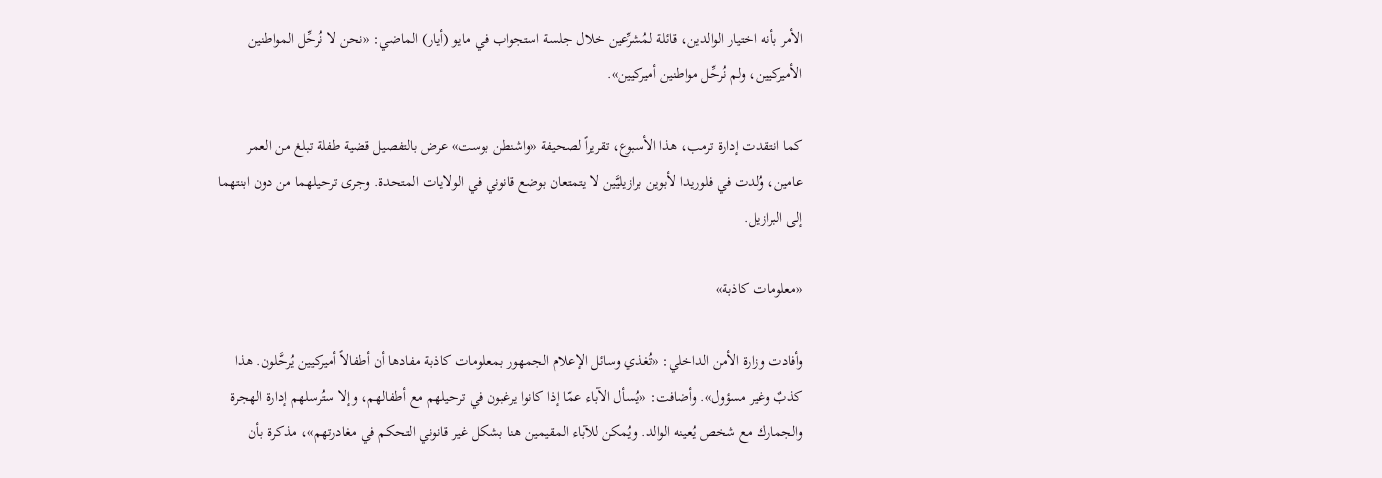الأمر بأنه اختيار الوالدين، قائلة لمُشرِّعين خلال جلسة استجواب في مايو (أيار) الماضي: «نحن لا نُرحِّل المواطنين الأميركيين، ولم نُرحِّل مواطنين أميركيين».

كما انتقدت إدارة ترمب، هذا الأسبوع، تقريراً لصحيفة «واشنطن بوست» عرض بالتفصيل قضية طفلة تبلغ من العمر عامين، وُلدت في فلوريدا لأبوين برازيليَّين لا يتمتعان بوضع قانوني في الولايات المتحدة. وجرى ترحيلهما من دون ابنتهما إلى البرازيل.

«معلومات كاذبة»

وأفادت وزارة الأمن الداخلي: «تُغذي وسائل الإعلام الجمهور بمعلومات كاذبة مفادها أن أطفالاً أميركيين يُرحَّلون. هذا كذبٌ وغير مسؤول». وأضافت: «يُسأل الآباء عمّا إذا كانوا يرغبون في ترحيلهم مع أطفالهم، وإلا ستُرسلهم إدارة الهجرة والجمارك مع شخص يُعينه الوالد. ويُمكن للآباء المقيمين هنا بشكل غير قانوني التحكم في مغادرتهم»، مذكرة بأن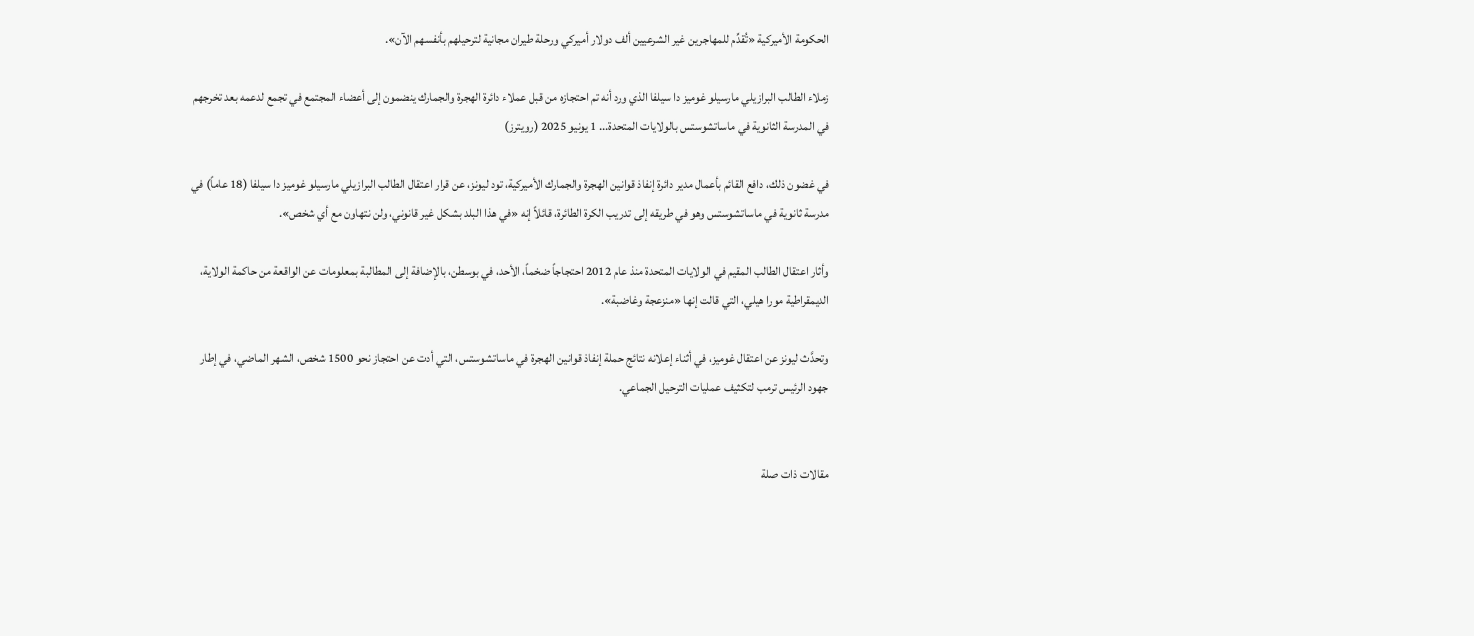الحكومة الأميركية «تُقدِّم للمهاجرين غير الشرعيين ألف دولار أميركي ورحلة طيران مجانية لترحيلهم بأنفسهم الآن».

زملاء الطالب البرازيلي مارسيلو غوميز دا سيلفا الذي ورد أنه تم احتجازه من قبل عملاء دائرة الهجرة والجمارك ينضمون إلى أعضاء المجتمع في تجمع لدعمه بعد تخرجهم في المدرسة الثانوية في ماساتشوستس بالولايات المتحدة... 1 يونيو 2025 (رويترز)

في غضون ذلك، دافع القائم بأعمال مدير دائرة إنفاذ قوانين الهجرة والجمارك الأميركية، تود ليونز، عن قرار اعتقال الطالب البرازيلي مارسيلو غوميز دا سيلفا (18 عاماً) في مدرسة ثانوية في ماساتشوستس وهو في طريقه إلى تدريب الكرة الطائرة، قائلاً إنه «في هذا البلد بشكل غير قانوني، ولن نتهاون مع أي شخص».

وأثار اعتقال الطالب المقيم في الولايات المتحدة منذ عام 2012 احتجاجاً ضخماً، الأحد، في بوسطن، بالإضافة إلى المطالبة بمعلومات عن الواقعة من حاكمة الولاية، الديمقراطية مورا هيلي، التي قالت إنها «منزعجة وغاضبة».

وتحدَّث ليونز عن اعتقال غوميز، في أثناء إعلانه نتائج حملة إنفاذ قوانين الهجرة في ماساتشوستس، التي أدت عن احتجاز نحو 1500 شخص، الشهر الماضي، في إطار جهود الرئيس ترمب لتكثيف عمليات الترحيل الجماعي.


مقالات ذات صلة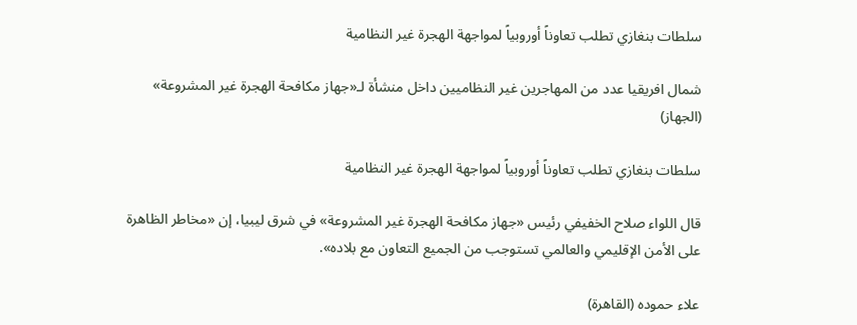سلطات بنغازي تطلب تعاوناً أوروبياً لمواجهة الهجرة غير النظامية

شمال افريقيا عدد من المهاجرين غير النظاميين داخل منشأة لـ«جهاز مكافحة الهجرة غير المشروعة» (الجهاز)

سلطات بنغازي تطلب تعاوناً أوروبياً لمواجهة الهجرة غير النظامية

قال اللواء صلاح الخفيفي رئيس «جهاز مكافحة الهجرة غير المشروعة» في شرق ليبيا، إن «مخاطر الظاهرة على الأمن الإقليمي والعالمي تستوجب من الجميع التعاون مع بلاده».

علاء حموده (القاهرة)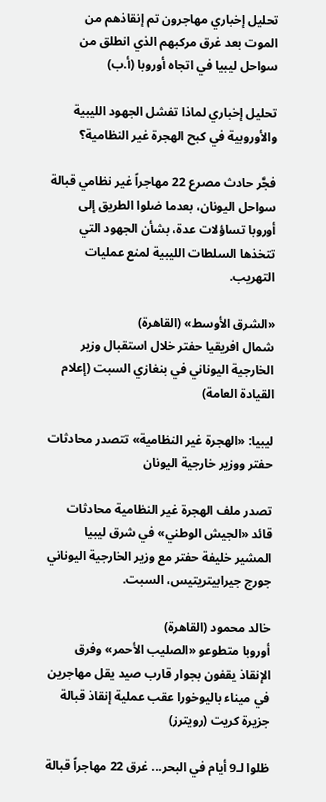تحليل إخباري مهاجرون تم إنقاذهم من الموت بعد غرق مركبهم الذي انطلق من سواحل ليبيا في اتجاه أوروبا (أ.ب)

تحليل إخباري لماذا تفشل الجهود الليبية والأوروبية في كبح الهجرة غير النظامية؟

فجَّر حادث مصرع 22 مهاجراً غير نظامي قبالة سواحل اليونان، بعدما ضلوا الطريق إلى أوروبا تساؤلات عدة، بشأن الجهود التي تتخذها السلطات الليبية لمنع عمليات التهريب.

«الشرق الأوسط» (القاهرة)
شمال افريقيا حفتر خلال استقبال وزير الخارجية اليوناني في بنغازي السبت (إعلام القيادة العامة)

ليبيا: «الهجرة غير النظامية» تتصدر محادثات حفتر ووزير خارجية اليونان

تصدر ملف الهجرة غير النظامية محادثات قائد «الجيش الوطني» في شرق ليبيا المشير خليفة حفتر مع وزير الخارجية اليوناني جورج جيرابيتريتيس، السبت.

خالد محمود (القاهرة)
أوروبا متطوعو «الصليب الأحمر» وفرق الإنقاذ يقفون بجوار قارب صيد يقل مهاجرين في ميناء باليوخورا عقب عملية إنقاذ قبالة جزيرة كريت (رويترز)

ظلوا لـ9 أيام في البحر... غرق 22 مهاجراً قبالة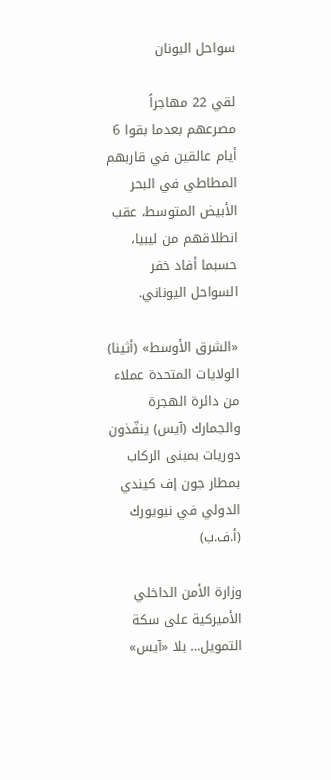سواحل اليونان

لقي 22 مهاجراً مصرعهم بعدما بقوا 6 أيام عالقين في قاربهم المطاطي في البحر الأبيض المتوسط، عقب انطلاقهم من ليبيا، حسبما أفاد خفر السواحل اليوناني.

«الشرق الأوسط» (أثينا)
الولايات المتحدة عملاء من دائرة الهجرة والجمارك (آيس) ينفّذون دوريات بمبنى الركاب بمطار جون إف كيندي الدولي في نيويورك (أ.ف.ب)

وزارة الأمن الداخلي الأميركية على سكة التمويل… بلا «آيس»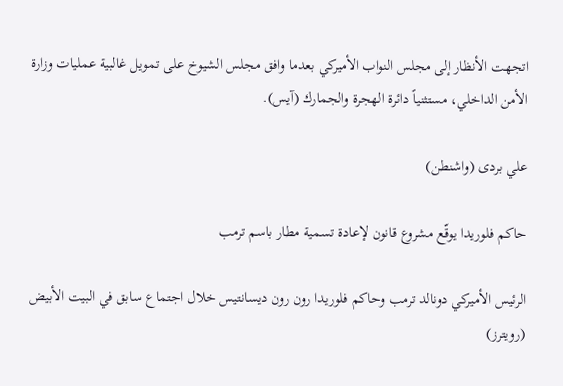اتجهت الأنظار إلى مجلس النواب الأميركي بعدما وافق مجلس الشيوخ على تمويل غالبية عمليات وزارة الأمن الداخلي، مستثنياً دائرة الهجرة والجمارك (آيس).

علي بردى (واشنطن)

حاكم فلوريدا يوقّع مشروع قانون لإعادة تسمية مطار باسم ترمب

الرئيس الأميركي دونالد ترمب وحاكم فلوريدا رون رون ديسانتيس خلال اجتماع سابق في البيت الأبيض (رويترز)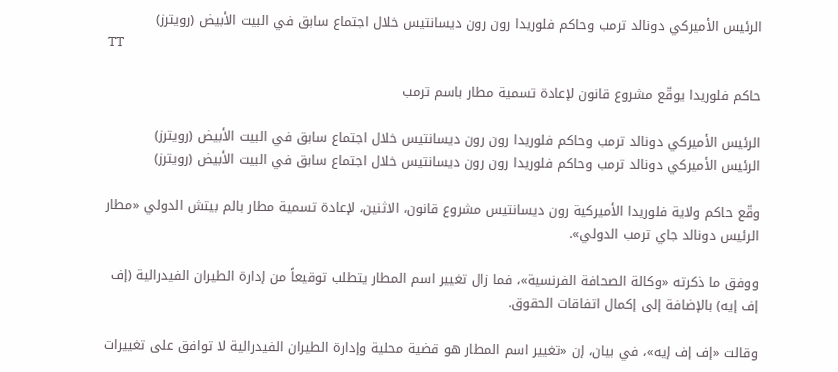الرئيس الأميركي دونالد ترمب وحاكم فلوريدا رون رون ديسانتيس خلال اجتماع سابق في البيت الأبيض (رويترز)
TT

حاكم فلوريدا يوقّع مشروع قانون لإعادة تسمية مطار باسم ترمب

الرئيس الأميركي دونالد ترمب وحاكم فلوريدا رون رون ديسانتيس خلال اجتماع سابق في البيت الأبيض (رويترز)
الرئيس الأميركي دونالد ترمب وحاكم فلوريدا رون رون ديسانتيس خلال اجتماع سابق في البيت الأبيض (رويترز)

وقّع حاكم ولاية فلوريدا الأميركية رون ديسانتيس مشروع قانون، الاثنين، لإعادة تسمية مطار بالم بيتش الدولي «مطار الرئيس دونالد جاي ترمب الدولي».

ووفق ما ذكرته «وكالة الصحافة الفرنسية»، فما زال تغيير اسم المطار يتطلب توقيعاً من إدارة الطيران الفيدرالية (إف إف إيه) بالإضافة إلى إكمال اتفاقات الحقوق.

وقالت «إف إف إيه»، في بيان، إن «تغيير اسم المطار هو قضية محلية وإدارة الطيران الفيدرالية لا توافق على تغييرات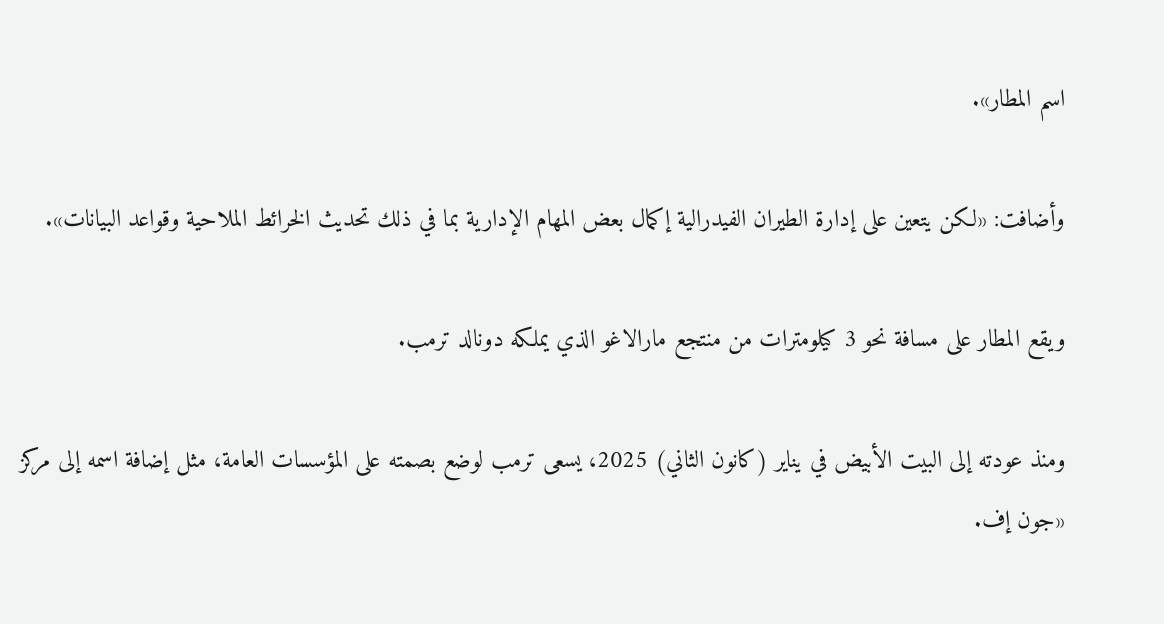اسم المطار».

وأضافت: «لكن يتعين على إدارة الطيران الفيدرالية إكمال بعض المهام الإدارية بما في ذلك تحديث الخرائط الملاحية وقواعد البيانات».

ويقع المطار على مسافة نحو 3 كيلومترات من منتجع مارالاغو الذي يملكه دونالد ترمب.

ومنذ عودته إلى البيت الأبيض في يناير (كانون الثاني) 2025، يسعى ترمب لوضع بصمته على المؤسسات العامة، مثل إضافة اسمه إلى مركز «جون إف.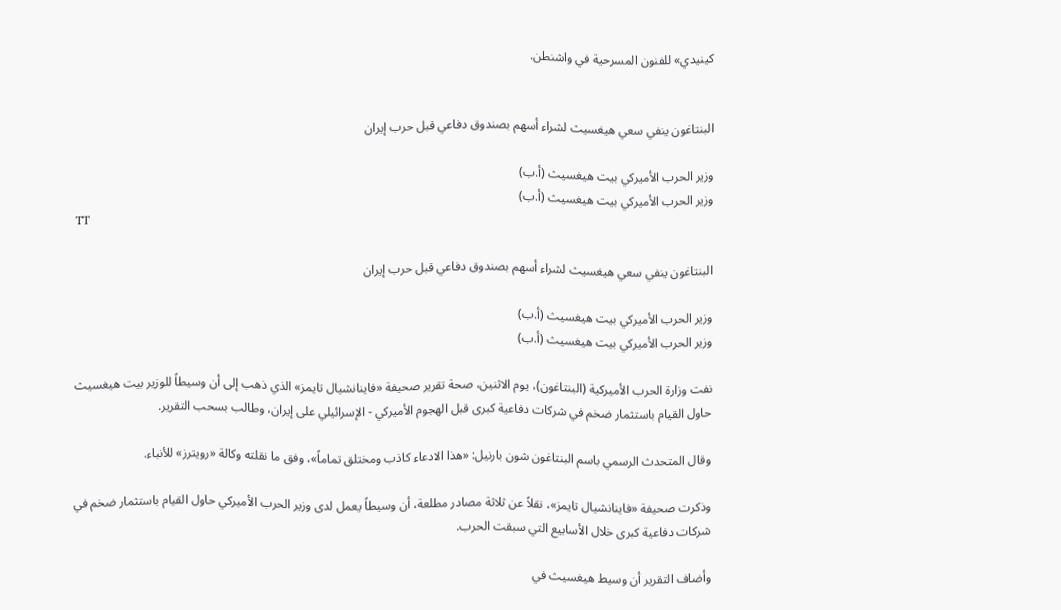كينيدي» للفنون المسرحية في واشنطن.


البنتاغون ينفي سعي هيغسيث لشراء أسهم بصندوق دفاعي قبل حرب إيران

وزير الحرب الأميركي بيت هيغسيث (أ.ب)
وزير الحرب الأميركي بيت هيغسيث (أ.ب)
TT

البنتاغون ينفي سعي هيغسيث لشراء أسهم بصندوق دفاعي قبل حرب إيران

وزير الحرب الأميركي بيت هيغسيث (أ.ب)
وزير الحرب الأميركي بيت هيغسيث (أ.ب)

نفت وزارة الحرب الأميركية (البنتاغون)، يوم الاثنين، صحة تقرير صحيفة «فاينانشيال تايمز» الذي ذهب إلى أن وسيطاً للوزير بيت هيغسيث حاول القيام باستثمار ضخم في شركات دفاعية كبرى قبل الهجوم الأميركي - الإسرائيلي على إيران، وطالب بسحب التقرير.

وقال المتحدث الرسمي باسم البنتاغون شون بارنيل: «هذا الادعاء كاذب ومختلق تماماً»، وفق ما نقلته وكالة «رويترز» للأنباء.

وذكرت صحيفة «فاينانشيال تايمز»، نقلاً عن ثلاثة مصادر مطلعة، أن وسيطاً يعمل لدى وزير الحرب الأميركي حاول القيام باستثمار ضخم في شركات دفاعية كبرى خلال الأسابيع التي سبقت الحرب.

وأضاف التقرير أن وسيط هيغسيث في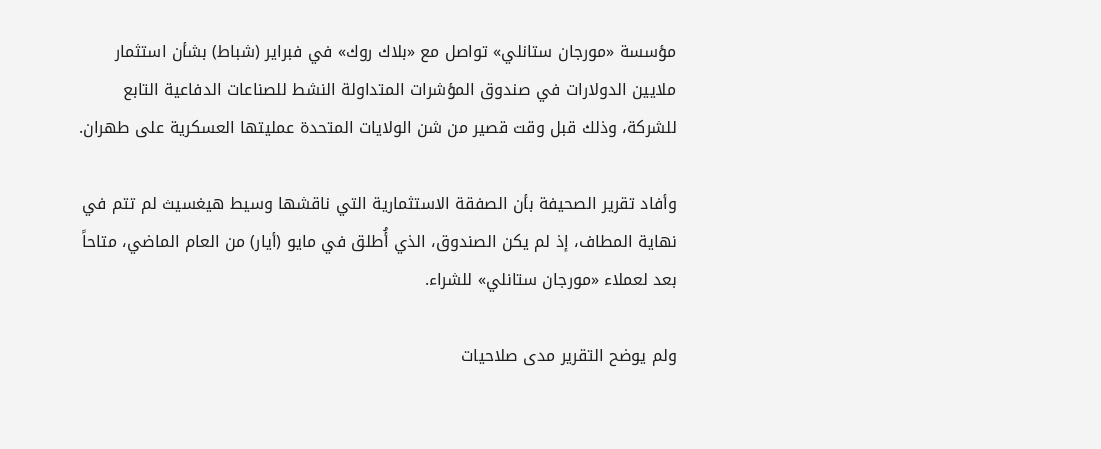مؤسسة «مورجان ستانلي» تواصل مع «بلاك روك» في فبراير (شباط) بشأن استثمار ملايين الدولارات في صندوق المؤشرات المتداولة النشط للصناعات الدفاعية التابع للشركة، وذلك قبل وقت قصير من شن الولايات المتحدة عمليتها العسكرية على طهران.

وأفاد تقرير الصحيفة بأن الصفقة الاستثمارية التي ناقشها وسيط هيغسيث لم تتم في نهاية المطاف، إذ لم يكن الصندوق، الذي أُطلق في مايو (أيار) من العام الماضي، متاحاً بعد لعملاء «مورجان ستانلي» للشراء.

ولم يوضح التقرير مدى صلاحيات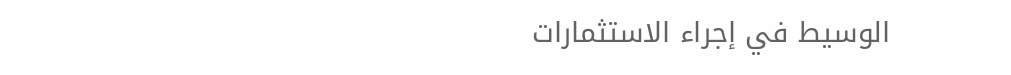الوسيط في إجراء الاستثمارات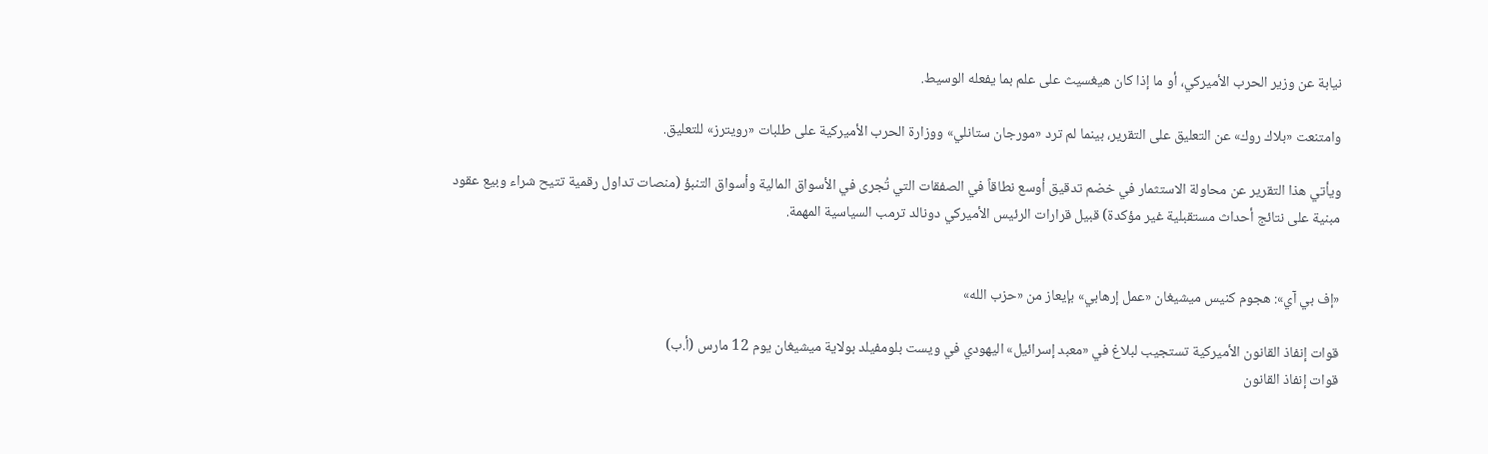نيابة عن وزير الحرب الأميركي، أو ما إذا كان هيغسيث على علم بما يفعله الوسيط.

وامتنعت «بلاك روك» عن التعليق على التقرير، بينما لم ترد «مورجان ستانلي» ووزارة الحرب الأميركية على طلبات «رويترز» للتعليق.

ويأتي هذا التقرير عن محاولة الاستثمار في خضم تدقيق أوسع نطاقاً في الصفقات التي تُجرى في الأسواق المالية وأسواق التنبؤ (منصات تداول رقمية تتيح شراء وبيع عقود مبنية على نتائج أحداث مستقبلية غير مؤكدة) قبيل قرارات الرئيس الأميركي دونالد ترمب السياسية المهمة.


«إف بي آي»: هجوم كنيس ميشيغان «عمل إرهابي» بإيعاز من «حزب الله»

قوات إنفاذ القانون الأميركية تستجيب لبلاغ في «معبد إسرائيل» اليهودي في ويست بلومفيلد بولاية ميشيغان يوم 12 مارس (أ.ب)
قوات إنفاذ القانون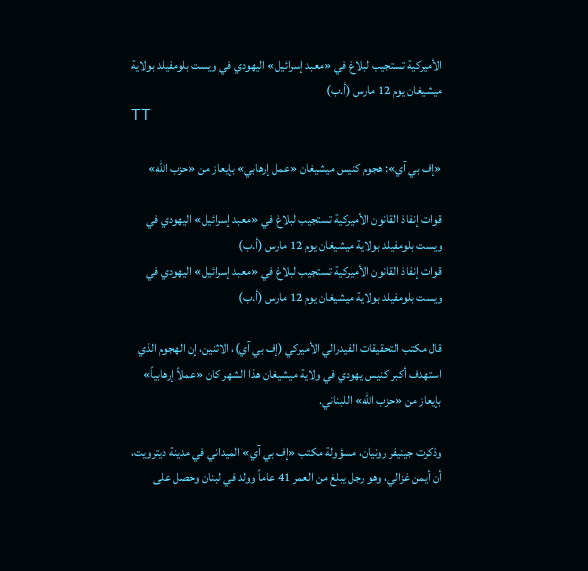الأميركية تستجيب لبلاغ في «معبد إسرائيل» اليهودي في ويست بلومفيلد بولاية ميشيغان يوم 12 مارس (أ.ب)
TT

«إف بي آي»: هجوم كنيس ميشيغان «عمل إرهابي» بإيعاز من «حزب الله»

قوات إنفاذ القانون الأميركية تستجيب لبلاغ في «معبد إسرائيل» اليهودي في ويست بلومفيلد بولاية ميشيغان يوم 12 مارس (أ.ب)
قوات إنفاذ القانون الأميركية تستجيب لبلاغ في «معبد إسرائيل» اليهودي في ويست بلومفيلد بولاية ميشيغان يوم 12 مارس (أ.ب)

قال ‌مكتب التحقيقات الفيدرالي الأميركي (إف بي آي)، الاثنين، إن الهجوم الذي استهدف أكبر كنيس يهودي في ولاية ميشيغان هذا الشهر كان «عملاً إرهابياً» بإيعاز من «حزب الله» اللبناني.

وذكرت جينيفر رونيان، مسؤولة مكتب «إف بي آي» الميداني في مدينة ديترويت، أن أيمن غزالي، وهو رجل يبلغ من العمر 41 عاماً وولد في لبنان وحصل على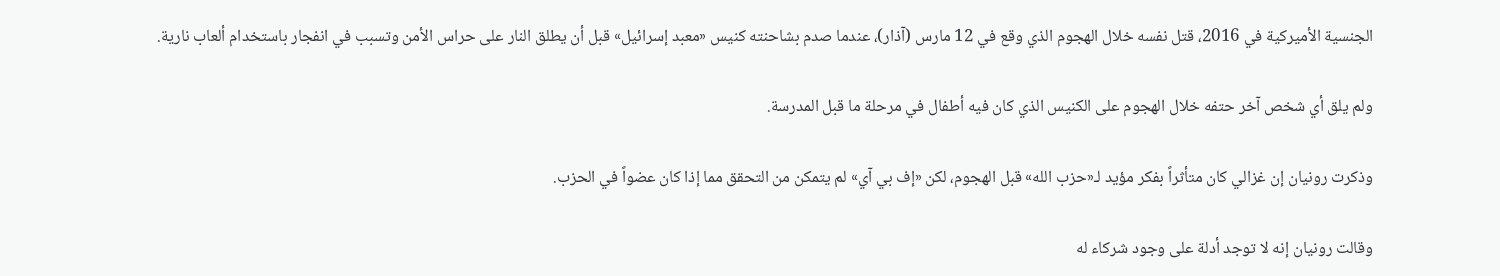الجنسية الأميركية في 2016، قتل نفسه خلال الهجوم الذي وقع في 12 مارس (آذار)، عندما صدم بشاحنته كنيس «معبد إسرائيل» قبل أن يطلق النار ‌على حراس ‌الأمن وتسبب في انفجار باستخدام ألعاب ‌نارية.

ولم يلق أي شخص آخر حتفه خلال الهجوم على الكنيس الذي كان فيه أطفال في مرحلة ما قبل المدرسة.

وذكرت رونيان إن غزالي كان متأثراً بفكر مؤيد لـ«حزب الله» قبل الهجوم، لكن «إف بي آي» لم يتمكن من التحقق مما إذا كان عضواً في الحزب.

وقالت رونيان إنه لا توجد أدلة على وجود شركاء له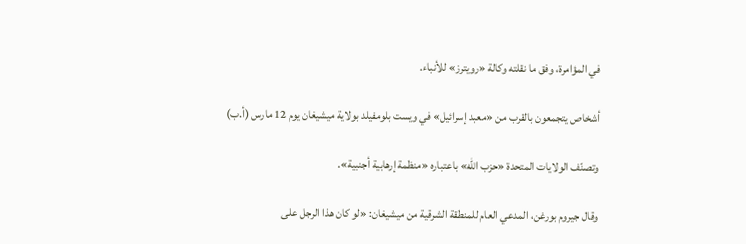في المؤامرة، وفق ما نقلته وكالة «رويترز» للأنباء.

أشخاص يتجمعون بالقرب من «معبد إسرائيل» في ويست بلومفيلد بولاية ميشيغان يوم 12 مارس (أ.ب)

وتصنّف الولايات المتحدة ‌«حزب الله» باعتباره «منظمة إرهابية أجنبية».

وقال جيروم بورغن، المدعي العام للمنطقة الشرقية من ميشيغان: «لو كان هذا الرجل على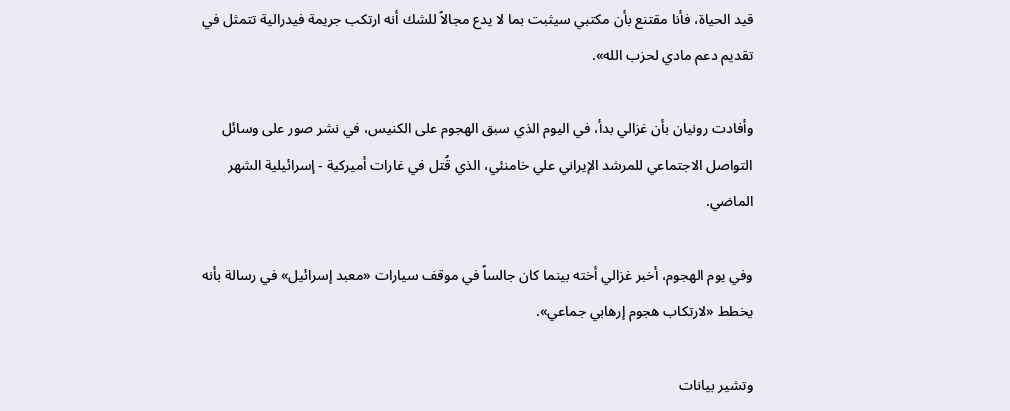قيد الحياة، فأنا مقتنع بأن ‌مكتبي سيثبت بما لا يدع مجالاً للشك أنه ارتكب جريمة فيدرالية تتمثل في تقديم دعم مادي لحزب الله».

وأفادت رونيان بأن غزالي بدأ، في اليوم الذي سبق الهجوم على الكنيس، في نشر صور على وسائل التواصل الاجتماعي للمرشد الإيراني علي خامنئي، الذي قُتل في غارات أميركية - إسرائيلية الشهر الماضي.

وفي يوم الهجوم، أخبر غزالي أخته بينما كان جالساً في موقف سيارات «معبد إسرائيل» في رسالة بأنه يخطط «لارتكاب هجوم إرهابي جماعي».

وتشير بيانات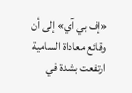«إف بي آي» إلى أن وقائع معاداة السامية ارتفعت بشدة في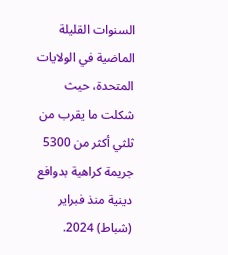السنوات القليلة الماضية في الولايات المتحدة، حيث شكلت ما يقرب من ثلثي أكثر من 5300 جريمة كراهية بدوافع دينية منذ فبراير (شباط) 2024.